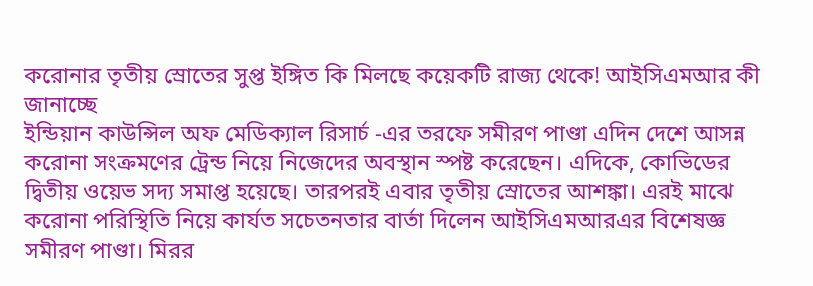করোনার তৃতীয় স্রোতের সুপ্ত ইঙ্গিত কি মিলছে কয়েকটি রাজ্য থেকে! আইসিএমআর কী জানাচ্ছে
ইন্ডিয়ান কাউন্সিল অফ মেডিক্যাল রিসার্চ -এর তরফে সমীরণ পাণ্ডা এদিন দেশে আসন্ন করোনা সংক্রমণের ট্রেন্ড নিয়ে নিজেদের অবস্থান স্পষ্ট করেছেন। এদিকে, কোভিডের দ্বিতীয় ওয়েভ সদ্য সমাপ্ত হয়েছে। তারপরই এবার তৃতীয় স্রোতের আশঙ্কা। এরই মাঝে করোনা পরিস্থিতি নিয়ে কার্যত সচেতনতার বার্তা দিলেন আইসিএমআরএর বিশেষজ্ঞ সমীরণ পাণ্ডা। মিরর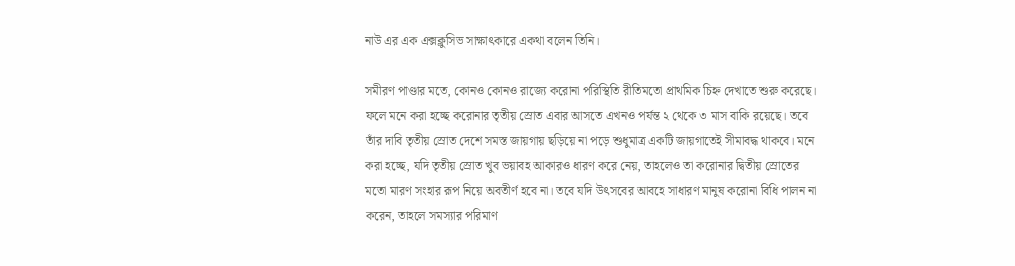নাউ এর এক এক্সক্লুসিভ সাক্ষাৎকারে একথা বলেন তিনি।

সমীরণ পাণ্ডার মতে, কোনও কোনও রাজ্যে করোনা পরিস্থিতি রীতিমতো প্রাথমিক চিহ্ন দেখাতে শুরু করেছে। ফলে মনে করা হচ্ছে করোনার তৃতীয় স্রোত এবার আসতে এখনও পর্যন্ত ২ থেকে ৩ মাস বাকি রয়েছে। তবে তাঁর দাবি তৃতীয় স্রোত দেশে সমস্ত জায়গায় ছড়িয়ে না পড়ে শুধুমাত্র একটি জায়গাতেই সীমাবদ্ধ থাকবে। মনে করা হচ্ছে, যদি তৃতীয় স্রোত খুব ভয়াবহ আকারও ধারণ করে নেয়, তাহলেও তা করোনার দ্বিতীয় স্রোতের মতো মারণ সংহার রূপ নিয়ে অবতীর্ণ হবে না। তবে যদি উৎসবের আবহে সাধারণ মানুষ করোনা বিধি পালন না করেন, তাহলে সমস্যার পরিমাণ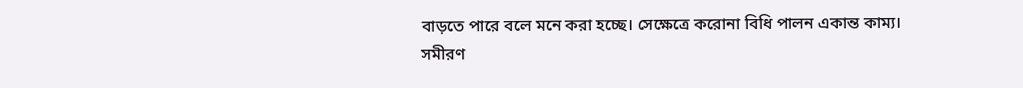বাড়তে পারে বলে মনে করা হচ্ছে। সেক্ষেত্রে করোনা বিধি পালন একান্ত কাম্য।
সমীরণ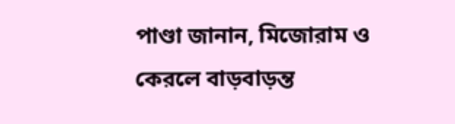পাণ্ডা জানান, মিজোরাম ও কেরলে বাড়বাড়ন্ত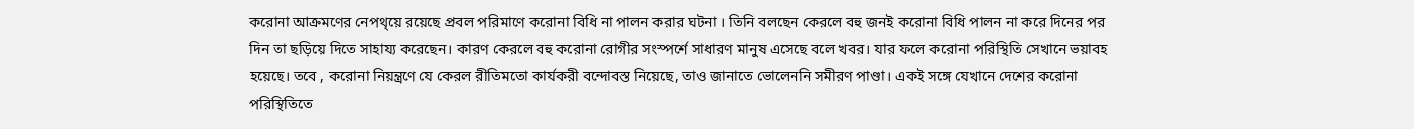করোনা আক্রমণের নেপথ্য়ে রয়েছে প্রবল পরিমাণে করোনা বিধি না পালন করার ঘটনা । তিনি বলছেন কেরলে বহু জনই করোনা বিধি পালন না করে দিনের পর দিন তা ছড়িয়ে দিতে সাহায্য করেছেন। কারণ কেরলে বহু করোনা রোগীর সংস্পর্শে সাধারণ মানুষ এসেছে বলে খবর। যার ফলে করোনা পরিস্থিতি সেখানে ভয়াবহ হয়েছে। তবে , করোনা নিয়ন্ত্রণে যে কেরল রীতিমতো কার্যকরী বন্দোবস্ত নিয়েছে, তাও জানাতে ভোলেননি সমীরণ পাণ্ডা। একই সঙ্গে যেখানে দেশের করোনা পরিস্থিতিতে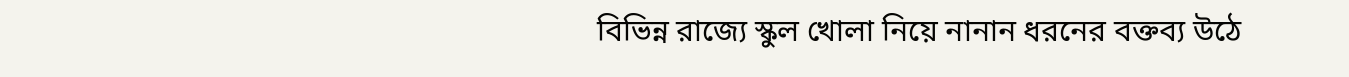বিভিন্ন রাজ্যে স্কুল খোলা নিয়ে নানান ধরনের বক্তব্য উঠে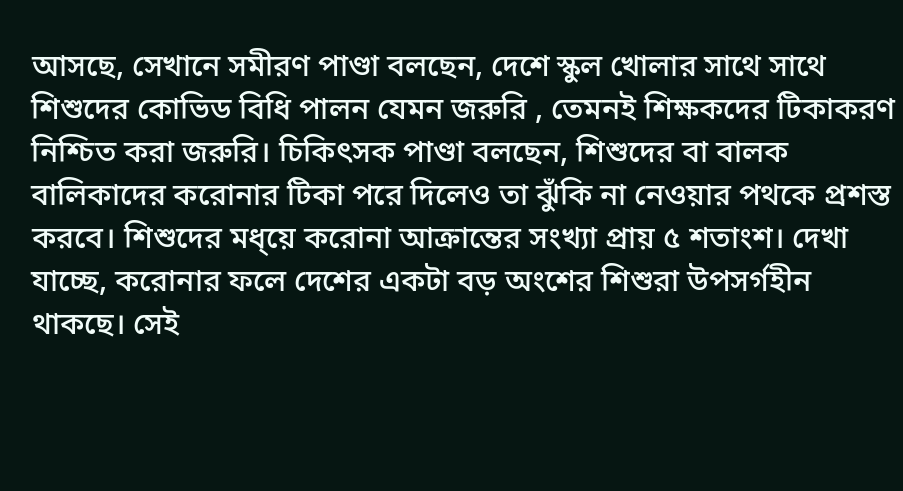আসছে, সেখানে সমীরণ পাণ্ডা বলছেন, দেশে স্কুল খোলার সাথে সাথে শিশুদের কোভিড বিধি পালন যেমন জরুরি , তেমনই শিক্ষকদের টিকাকরণ নিশ্চিত করা জরুরি। চিকিৎসক পাণ্ডা বলছেন, শিশুদের বা বালক বালিকাদের করোনার টিকা পরে দিলেও তা ঝুঁকি না নেওয়ার পথকে প্রশস্ত করবে। শিশুদের মধ্য়ে করোনা আক্রান্তের সংখ্যা প্রায় ৫ শতাংশ। দেখা যাচ্ছে, করোনার ফলে দেশের একটা বড় অংশের শিশুরা উপসর্গহীন থাকছে। সেই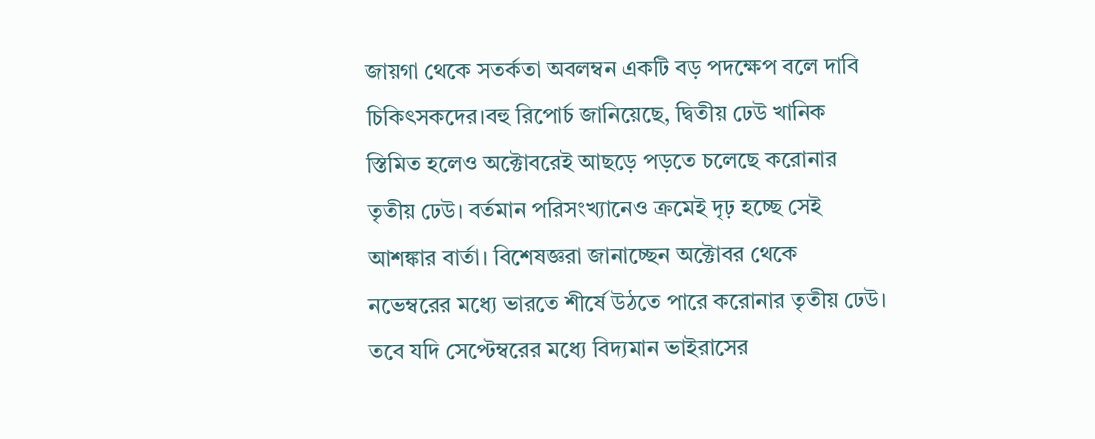জায়গা থেকে সতর্কতা অবলম্বন একটি বড় পদক্ষেপ বলে দাবি চিকিৎসকদের।বহু রিপোর্চ জানিয়েছে, দ্বিতীয় ঢেউ খানিক স্তিমিত হলেও অক্টোবরেই আছড়ে পড়তে চলেছে করোনার তৃতীয় ঢেউ। বর্তমান পরিসংখ্যানেও ক্রমেই দৃঢ় হচ্ছে সেই আশঙ্কার বার্তা। বিশেষজ্ঞরা জানাচ্ছেন অক্টোবর থেকে নভেম্বরের মধ্যে ভারতে শীর্ষে উঠতে পারে করোনার তৃতীয় ঢেউ। তবে যদি সেপ্টেম্বরের মধ্যে বিদ্যমান ভাইরাসের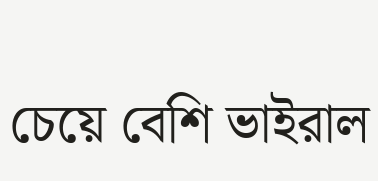চেয়ে বেশি ভাইরাল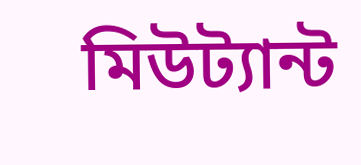মিউট্যান্ট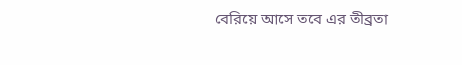বেরিয়ে আসে তবে এর তীব্রতা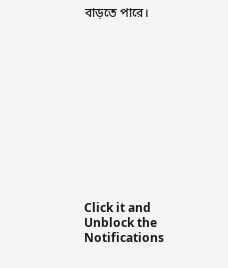বাড়তে পারে।












Click it and Unblock the Notifications